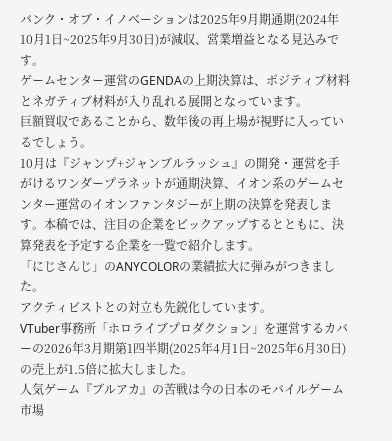バンク・オブ・イノベーションは2025年9月期通期(2024年10月1日~2025年9月30日)が減収、営業増益となる見込みです。
ゲームセンター運営のGENDAの上期決算は、ポジティブ材料とネガティブ材料が入り乱れる展開となっています。
巨額買収であることから、数年後の再上場が視野に入っているでしょう。
10月は『ジャンプ+ジャンブルラッシュ』の開発・運営を手がけるワンダープラネットが通期決算、イオン系のゲームセンター運営のイオンファンタジーが上期の決算を発表します。本稿では、注目の企業をピックアップするとともに、決算発表を予定する企業を一覧で紹介します。
「にじさんじ」のANYCOLORの業績拡大に弾みがつきました。
アクティビストとの対立も先鋭化しています。
VTuber事務所「ホロライブプロダクション」を運営するカバーの2026年3月期第1四半期(2025年4月1日~2025年6月30日)の売上が1.5倍に拡大しました。
人気ゲーム『ブルアカ』の苦戦は今の日本のモバイルゲーム市場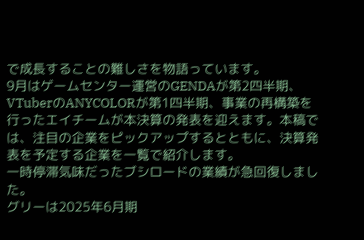で成長することの難しさを物語っています。
9月はゲームセンター運営のGENDAが第2四半期、VTuberのANYCOLORが第1四半期、事業の再構築を行ったエイチームが本決算の発表を迎えます。本稿では、注目の企業をピックアップするとともに、決算発表を予定する企業を一覧で紹介します。
一時停滞気味だったブシロードの業績が急回復しました。
グリーは2025年6月期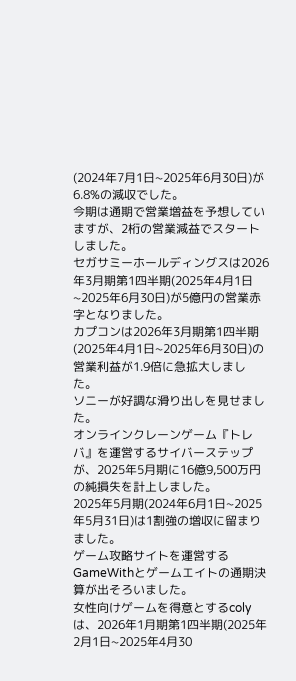(2024年7月1日~2025年6月30日)が6.8%の減収でした。
今期は通期で営業増益を予想していますが、2桁の営業減益でスタートしました。
セガサミーホールディングスは2026年3月期第1四半期(2025年4月1日~2025年6月30日)が5億円の営業赤字となりました。
カプコンは2026年3月期第1四半期(2025年4月1日~2025年6月30日)の営業利益が1.9倍に急拡大しました。
ソニーが好調な滑り出しを見せました。
オンラインクレーンゲーム『トレバ』を運営するサイバーステップが、2025年5月期に16億9,500万円の純損失を計上しました。
2025年5月期(2024年6月1日~2025年5月31日)は1割強の増収に留まりました。
ゲーム攻略サイトを運営するGameWithとゲームエイトの通期決算が出そろいました。
女性向けゲームを得意とするcolyは、2026年1月期第1四半期(2025年2月1日~2025年4月30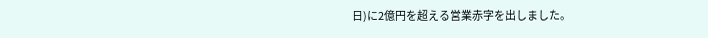日)に2億円を超える営業赤字を出しました。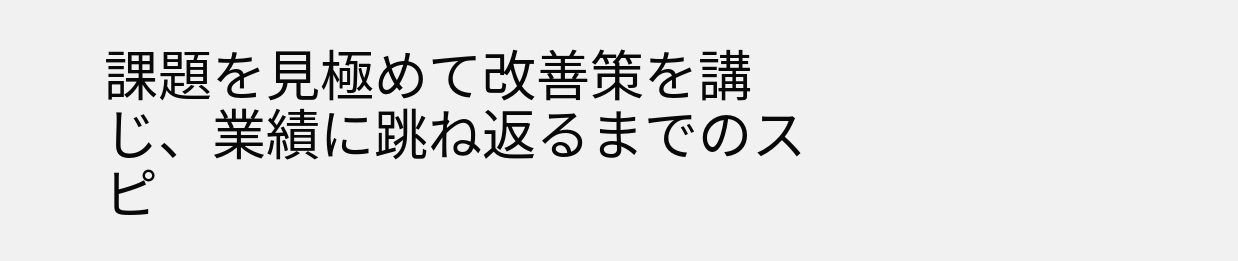課題を見極めて改善策を講じ、業績に跳ね返るまでのスピ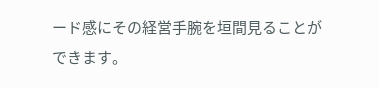ード感にその経営手腕を垣間見ることができます。